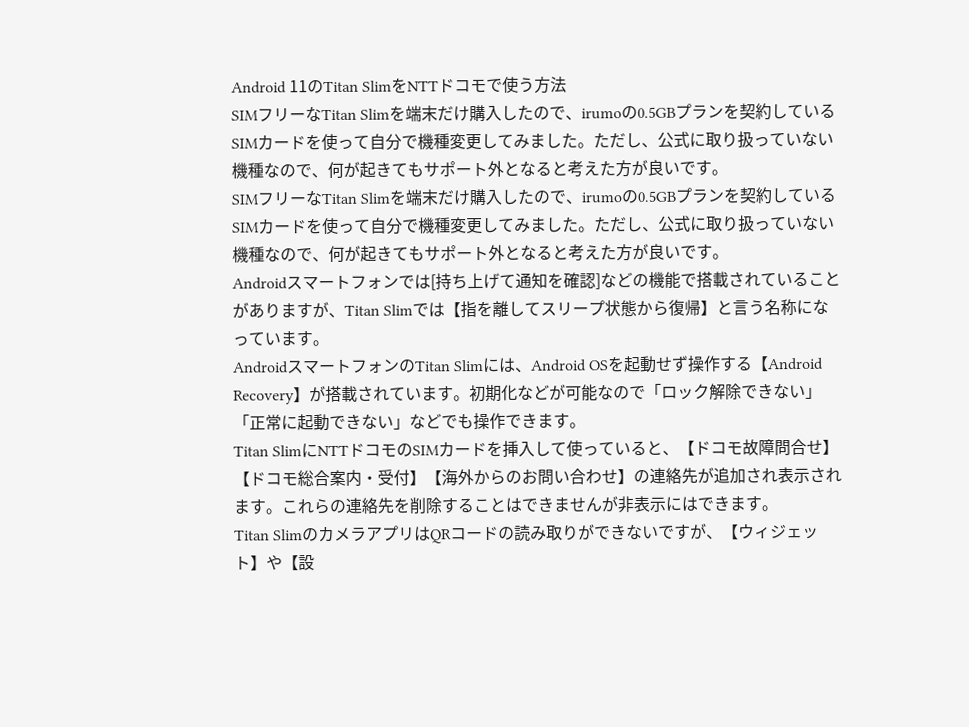Android 11のTitan SlimをNTTドコモで使う方法
SIMフリーなTitan Slimを端末だけ購入したので、irumoの0.5GBプランを契約しているSIMカードを使って自分で機種変更してみました。ただし、公式に取り扱っていない機種なので、何が起きてもサポート外となると考えた方が良いです。
SIMフリーなTitan Slimを端末だけ購入したので、irumoの0.5GBプランを契約しているSIMカードを使って自分で機種変更してみました。ただし、公式に取り扱っていない機種なので、何が起きてもサポート外となると考えた方が良いです。
Androidスマートフォンでは[持ち上げて通知を確認]などの機能で搭載されていることがありますが、Titan Slimでは【指を離してスリープ状態から復帰】と言う名称になっています。
AndroidスマートフォンのTitan Slimには、Android OSを起動せず操作する【Android Recovery】が搭載されています。初期化などが可能なので「ロック解除できない」「正常に起動できない」などでも操作できます。
Titan SlimにNTTドコモのSIMカードを挿入して使っていると、【ドコモ故障問合せ】【ドコモ総合案内・受付】【海外からのお問い合わせ】の連絡先が追加され表示されます。これらの連絡先を削除することはできませんが非表示にはできます。
Titan SlimのカメラアプリはQRコードの読み取りができないですが、【ウィジェット】や【設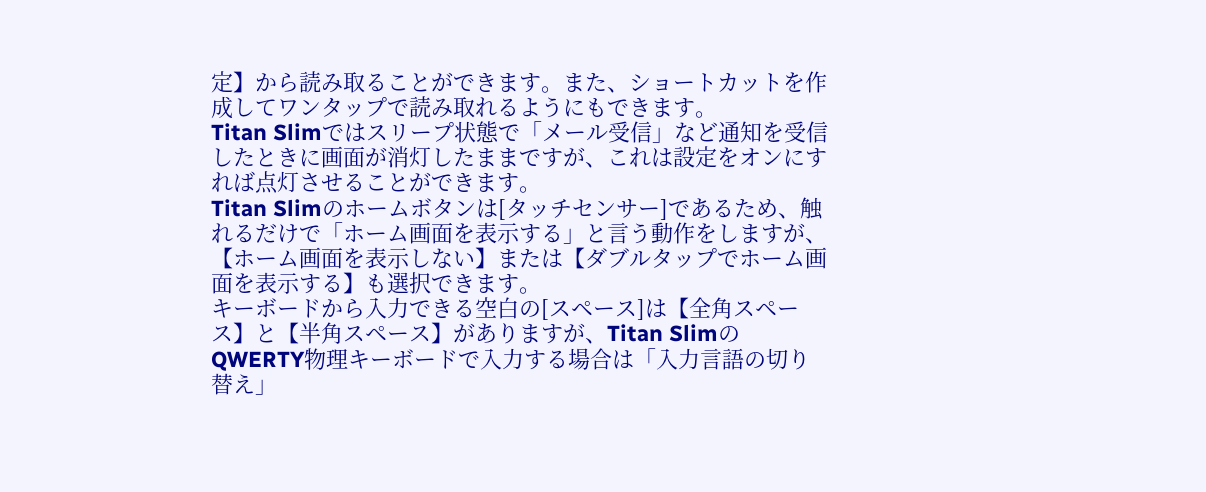定】から読み取ることができます。また、ショートカットを作成してワンタップで読み取れるようにもできます。
Titan Slimではスリープ状態で「メール受信」など通知を受信したときに画面が消灯したままですが、これは設定をオンにすれば点灯させることができます。
Titan Slimのホームボタンは[タッチセンサー]であるため、触れるだけで「ホーム画面を表示する」と言う動作をしますが、【ホーム画面を表示しない】または【ダブルタップでホーム画面を表示する】も選択できます。
キーボードから入力できる空白の[スペース]は【全角スペース】と【半角スペース】がありますが、Titan SlimのQWERTY物理キーボードで入力する場合は「入力言語の切り替え」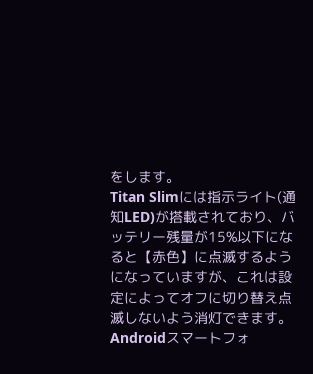をします。
Titan Slimには指示ライト(通知LED)が搭載されており、バッテリー残量が15%以下になると【赤色】に点滅するようになっていますが、これは設定によってオフに切り替え点滅しないよう消灯できます。
Androidスマートフォ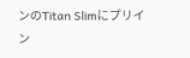ンのTitan Slimにプリイン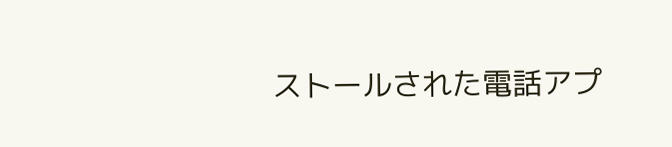ストールされた電話アプ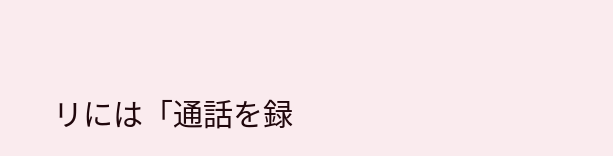リには「通話を録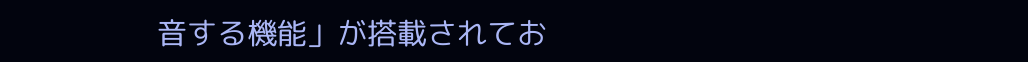音する機能」が搭載されてお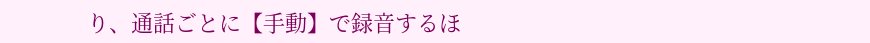り、通話ごとに【手動】で録音するほ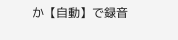か【自動】で録音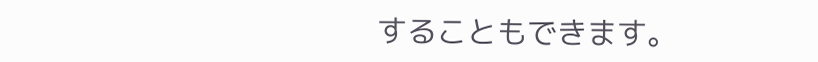することもできます。